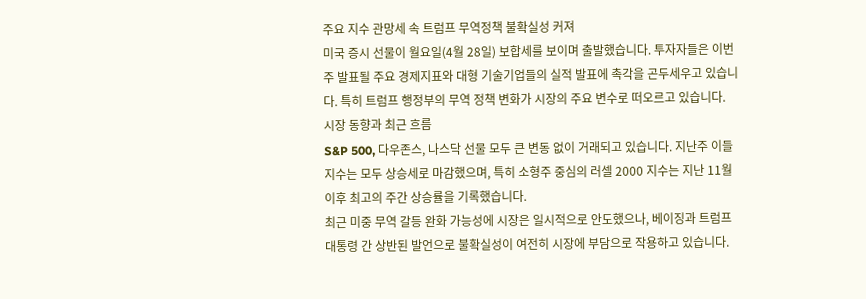주요 지수 관망세 속 트럼프 무역정책 불확실성 커져
미국 증시 선물이 월요일(4월 28일) 보합세를 보이며 출발했습니다. 투자자들은 이번 주 발표될 주요 경제지표와 대형 기술기업들의 실적 발표에 촉각을 곤두세우고 있습니다. 특히 트럼프 행정부의 무역 정책 변화가 시장의 주요 변수로 떠오르고 있습니다.
시장 동향과 최근 흐름
S&P 500, 다우존스, 나스닥 선물 모두 큰 변동 없이 거래되고 있습니다. 지난주 이들 지수는 모두 상승세로 마감했으며, 특히 소형주 중심의 러셀 2000 지수는 지난 11월 이후 최고의 주간 상승률을 기록했습니다.
최근 미중 무역 갈등 완화 가능성에 시장은 일시적으로 안도했으나, 베이징과 트럼프 대통령 간 상반된 발언으로 불확실성이 여전히 시장에 부담으로 작용하고 있습니다.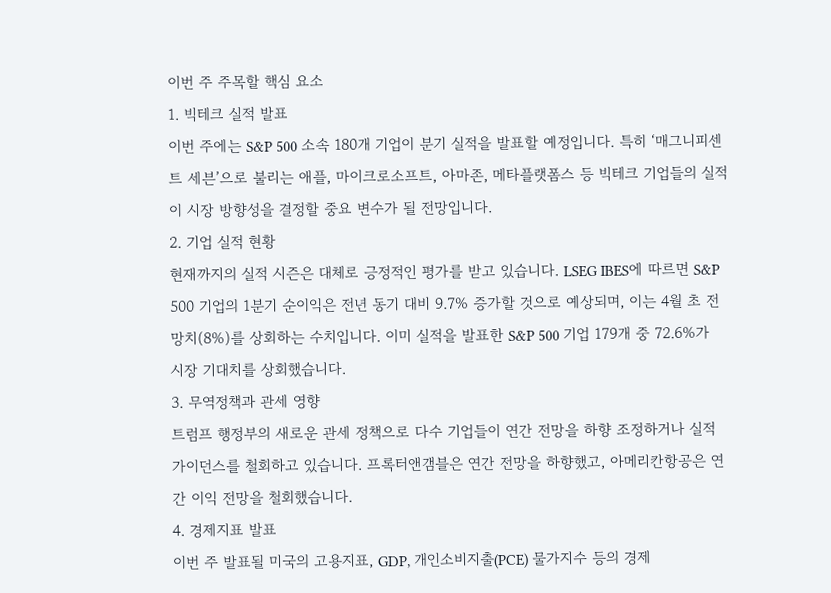이번 주 주목할 핵심 요소
1. 빅테크 실적 발표
이번 주에는 S&P 500 소속 180개 기업이 분기 실적을 발표할 예정입니다. 특히 ‘매그니피센트 세븐’으로 불리는 애플, 마이크로소프트, 아마존, 메타플랫폼스 등 빅테크 기업들의 실적이 시장 방향성을 결정할 중요 변수가 될 전망입니다.
2. 기업 실적 현황
현재까지의 실적 시즌은 대체로 긍정적인 평가를 받고 있습니다. LSEG IBES에 따르면 S&P 500 기업의 1분기 순이익은 전년 동기 대비 9.7% 증가할 것으로 예상되며, 이는 4월 초 전망치(8%)를 상회하는 수치입니다. 이미 실적을 발표한 S&P 500 기업 179개 중 72.6%가 시장 기대치를 상회했습니다.
3. 무역정책과 관세 영향
트럼프 행정부의 새로운 관세 정책으로 다수 기업들이 연간 전망을 하향 조정하거나 실적 가이던스를 철회하고 있습니다. 프록터앤갬블은 연간 전망을 하향했고, 아메리칸항공은 연간 이익 전망을 철회했습니다.
4. 경제지표 발표
이번 주 발표될 미국의 고용지표, GDP, 개인소비지출(PCE) 물가지수 등의 경제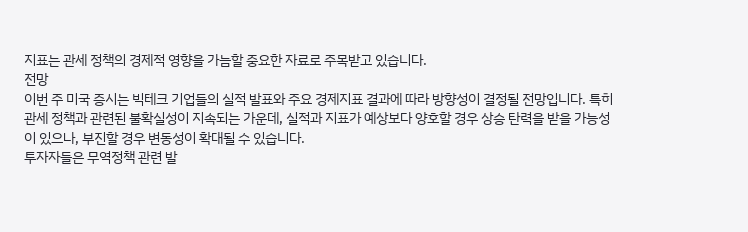지표는 관세 정책의 경제적 영향을 가늠할 중요한 자료로 주목받고 있습니다.
전망
이번 주 미국 증시는 빅테크 기업들의 실적 발표와 주요 경제지표 결과에 따라 방향성이 결정될 전망입니다. 특히 관세 정책과 관련된 불확실성이 지속되는 가운데, 실적과 지표가 예상보다 양호할 경우 상승 탄력을 받을 가능성이 있으나, 부진할 경우 변동성이 확대될 수 있습니다.
투자자들은 무역정책 관련 발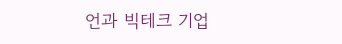언과 빅테크 기업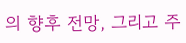의 향후 전망, 그리고 주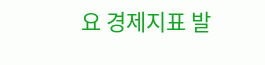요 경제지표 발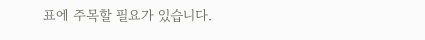표에 주목할 필요가 있습니다.